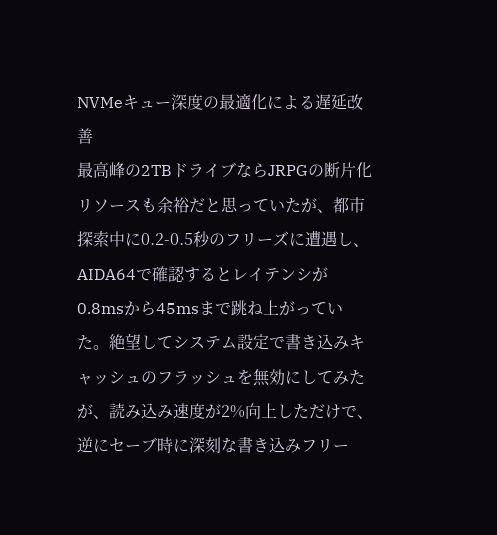NVMeキュー深度の最適化による遅延改善
最高峰の2TBドライブならJRPGの断片化リソースも余裕だと思っていたが、都市探索中に0.2-0.5秒のフリーズに遭遇し、AIDA64で確認するとレイテンシが0.8msから45msまで跳ね上がっていた。絶望してシステム設定で書き込みキャッシュのフラッシュを無効にしてみたが、読み込み速度が2%向上しただけで、逆にセーブ時に深刻な書き込みフリー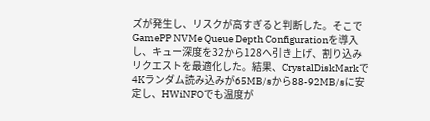ズが発生し、リスクが高すぎると判断した。そこでGamePP NVMe Queue Depth Configurationを導入し、キュー深度を32から128へ引き上げ、割り込みリクエストを最適化した。結果、CrystalDiskMarkで4Kランダム読み込みが65MB/sから88-92MB/sに安定し、HWiNFOでも温度が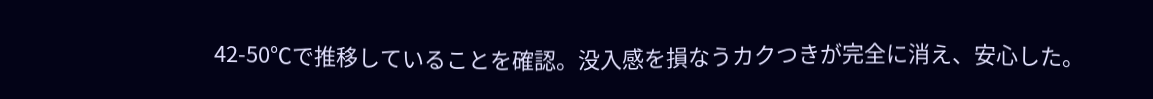42-50℃で推移していることを確認。没入感を損なうカクつきが完全に消え、安心した。